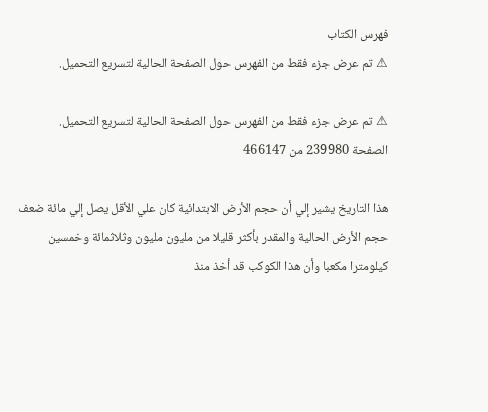فهرس الكتاب
⚠ تم عرض جزء فقط من الفهرس حول الصفحة الحالية لتسريع التحميل.

⚠ تم عرض جزء فقط من الفهرس حول الصفحة الحالية لتسريع التحميل.
الصفحة 239980 من 466147

هذا التاريخ يشير إلي أن حجم الأرض الابتدائية كان علي الأقل يصل إلي مائة ضعف حجم الأرض الحالية والمقدر بأكثر قليلا من مليون مليون وثلاثمائة وخمسين كيلومترا مكعبا وأن هذا الكوكب قد أخذ منذ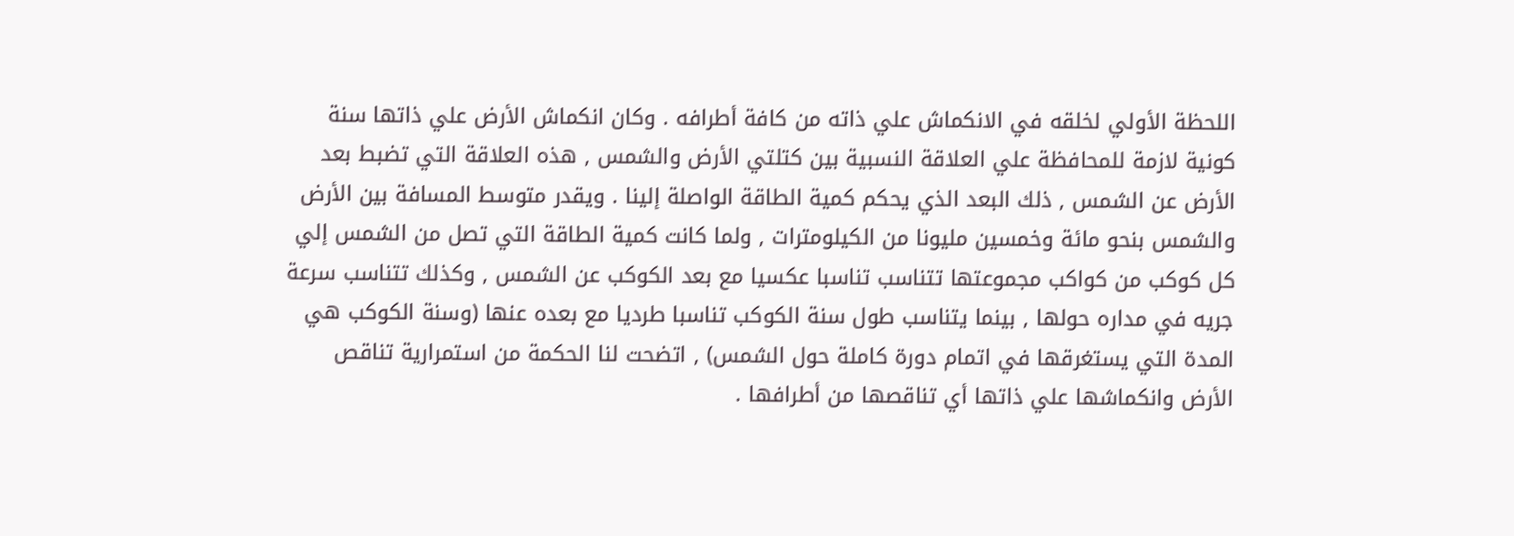اللحظة الأولي لخلقه في الانكماش علي ذاته من كافة أطرافه . وكان انكماش الأرض علي ذاتها سنة كونية لازمة للمحافظة علي العلاقة النسبية بين كتلتي الأرض والشمس , هذه العلاقة التي تضبط بعد الأرض عن الشمس , ذلك البعد الذي يحكم كمية الطاقة الواصلة إلينا . ويقدر متوسط المسافة بين الأرض والشمس بنحو مائة وخمسين مليونا من الكيلومترات , ولما كانت كمية الطاقة التي تصل من الشمس إلي كل كوكب من كواكب مجموعتها تتناسب تناسبا عكسيا مع بعد الكوكب عن الشمس , وكذلك تتناسب سرعة جريه في مداره حولها , بينما يتناسب طول سنة الكوكب تناسبا طرديا مع بعده عنها (وسنة الكوكب هي المدة التي يستغرقها في اتمام دورة كاملة حول الشمس) , اتضحت لنا الحكمة من استمرارية تناقص الأرض وانكماشها علي ذاتها أي تناقصها من أطرافها .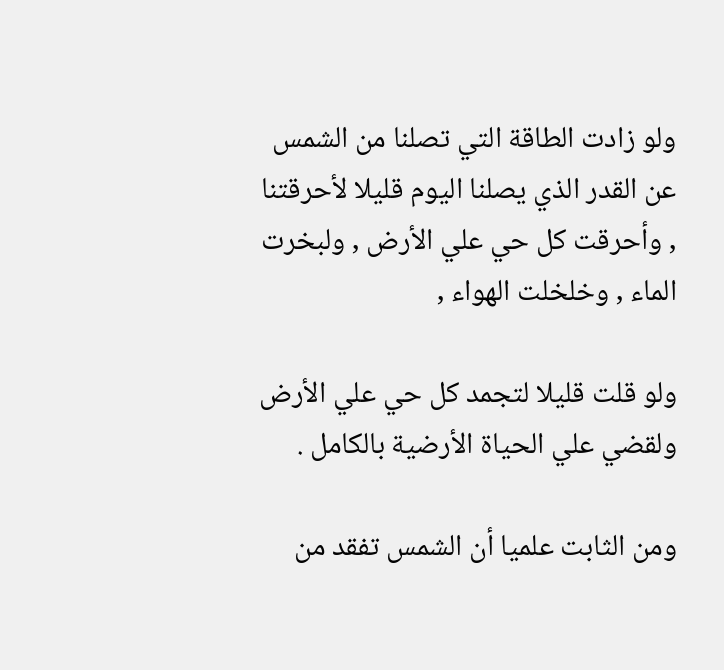ولو زادت الطاقة التي تصلنا من الشمس عن القدر الذي يصلنا اليوم قليلا لأحرقتنا , وأحرقت كل حي علي الأرض , ولبخرت الماء , وخلخلت الهواء ,

ولو قلت قليلا لتجمد كل حي علي الأرض ولقضي علي الحياة الأرضية بالكامل .

ومن الثابت علميا أن الشمس تفقد من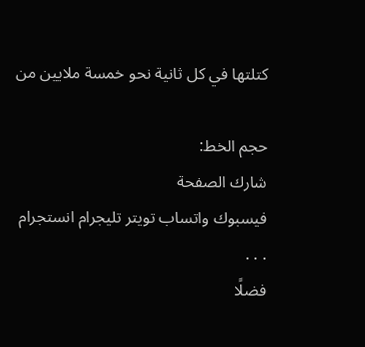كتلتها في كل ثانية نحو خمسة ملايين من

حجم الخط:
شارك الصفحة
فيسبوك واتساب تويتر تليجرام انستجرام
. . .
فضلًا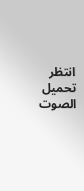انتظر تحميل الصوت